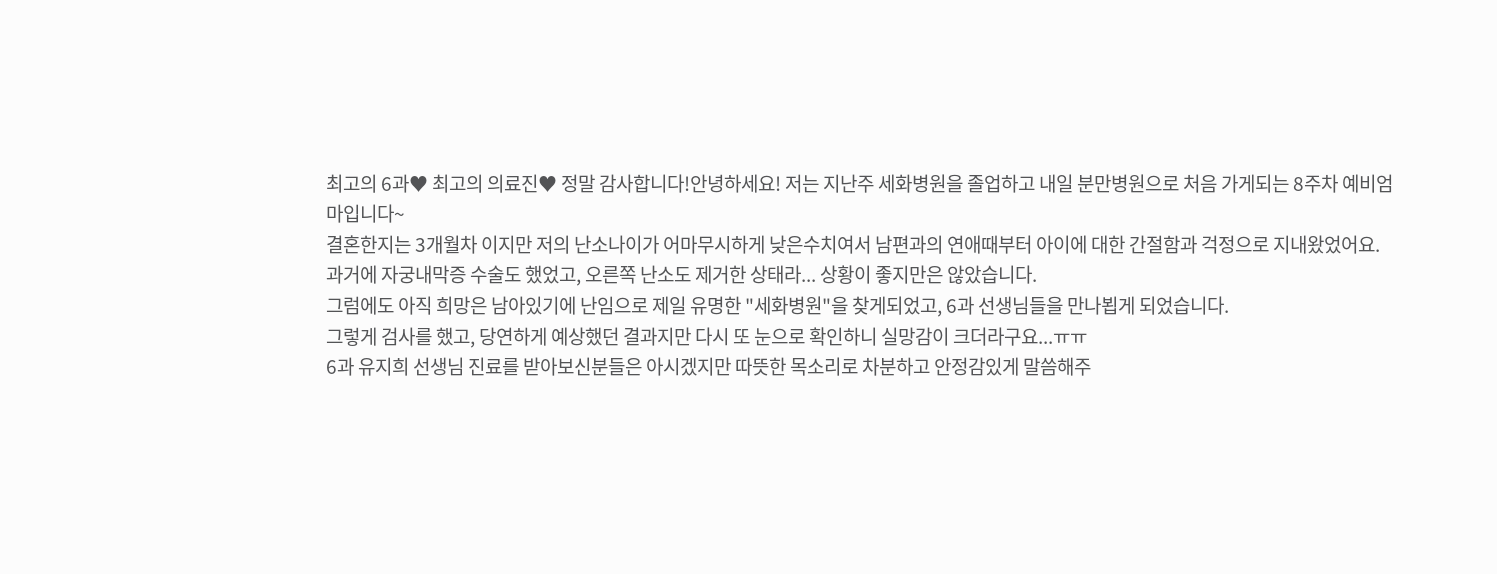최고의 6과♥ 최고의 의료진♥ 정말 감사합니다!안녕하세요! 저는 지난주 세화병원을 졸업하고 내일 분만병원으로 처음 가게되는 8주차 예비엄마입니다~
결혼한지는 3개월차 이지만 저의 난소나이가 어마무시하게 낮은수치여서 남편과의 연애때부터 아이에 대한 간절함과 걱정으로 지내왔었어요.
과거에 자궁내막증 수술도 했었고, 오른쪽 난소도 제거한 상태라... 상황이 좋지만은 않았습니다.
그럼에도 아직 희망은 남아있기에 난임으로 제일 유명한 "세화병원"을 찾게되었고, 6과 선생님들을 만나뵙게 되었습니다.
그렇게 검사를 했고, 당연하게 예상했던 결과지만 다시 또 눈으로 확인하니 실망감이 크더라구요...ㅠㅠ
6과 유지희 선생님 진료를 받아보신분들은 아시겠지만 따뜻한 목소리로 차분하고 안정감있게 말씀해주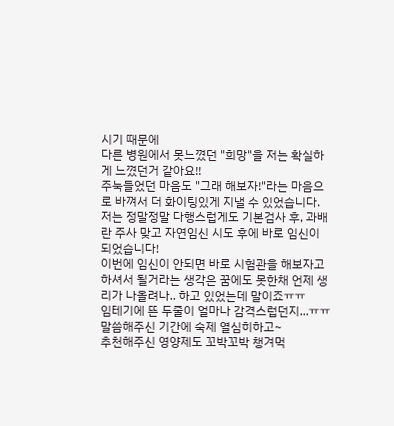시기 때문에
다른 병원에서 못느꼈던 "희망"을 저는 확실하게 느꼈던거 같아요!!
주눅들었던 마음도 "그래 해보자!"라는 마음으로 바껴서 더 화이팅있게 지낼 수 있었습니다.
저는 정말정말 다행스럽게도 기본검사 후, 과배란 주사 맞고 자연임신 시도 후에 바로 임신이 되었습니다!
이번에 임신이 안되면 바로 시험관을 해보자고 하셔서 될거라는 생각은 꿈에도 못한채 언제 생리가 나올려나.. 하고 있었는데 말이죠ㅠㅠ
임테기에 뜬 두줄이 얼마나 감격스럽던지...ㅠㅠ
말씀해주신 기간에 숙제 열심히하고~
추천해주신 영양제도 꼬박꼬박 챙겨먹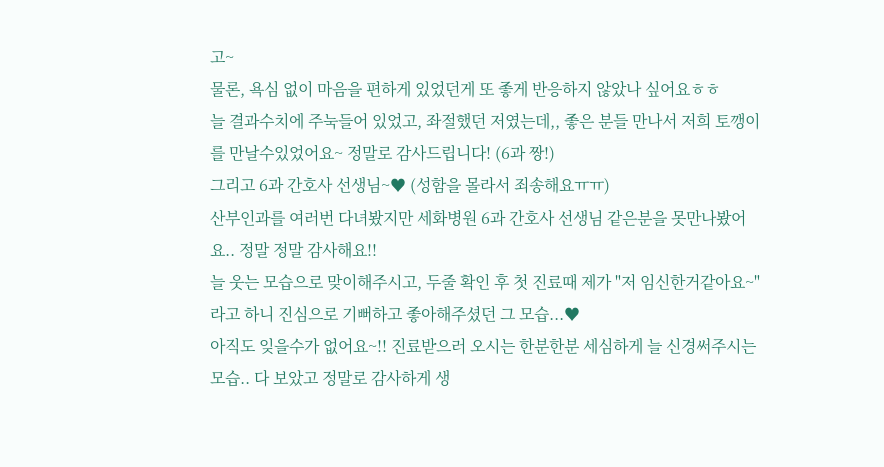고~
물론, 욕심 없이 마음을 편하게 있었던게 또 좋게 반응하지 않았나 싶어요ㅎㅎ
늘 결과수치에 주눅들어 있었고, 좌절했던 저였는데,, 좋은 분들 만나서 저희 토깽이를 만날수있었어요~ 정말로 감사드립니다! (6과 짱!)
그리고 6과 간호사 선생님~♥ (성함을 몰라서 죄송해요ㅠㅠ)
산부인과를 여러번 다녀봤지만 세화병원 6과 간호사 선생님 같은분을 못만나봤어요.. 정말 정말 감사해요!!
늘 웃는 모습으로 맞이해주시고, 두줄 확인 후 첫 진료때 제가 "저 임신한거같아요~"라고 하니 진심으로 기뻐하고 좋아해주셨던 그 모습...♥
아직도 잊을수가 없어요~!! 진료받으러 오시는 한분한분 세심하게 늘 신경써주시는 모습.. 다 보았고 정말로 감사하게 생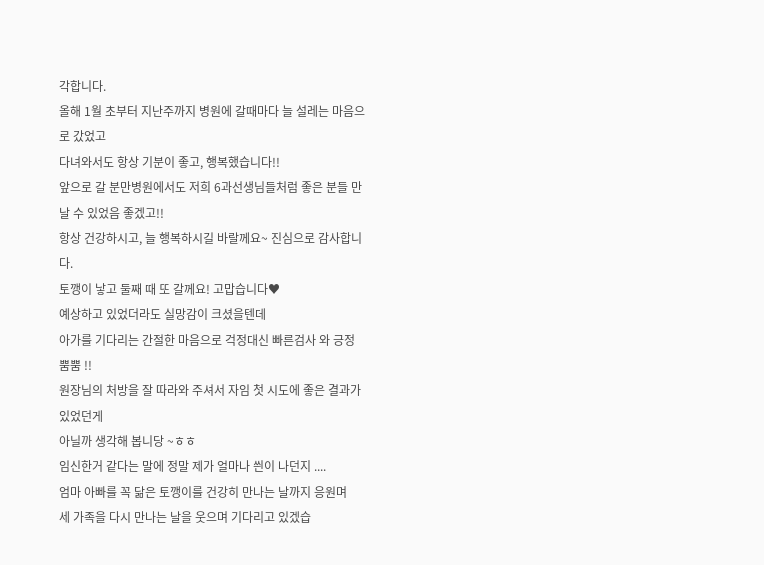각합니다.
올해 1월 초부터 지난주까지 병원에 갈때마다 늘 설레는 마음으로 갔었고
다녀와서도 항상 기분이 좋고, 행복했습니다!!
앞으로 갈 분만병원에서도 저희 6과선생님들처럼 좋은 분들 만날 수 있었음 좋겠고!!
항상 건강하시고, 늘 행복하시길 바랄께요~ 진심으로 감사합니다.
토깽이 낳고 둘째 때 또 갈께요! 고맙습니다♥
예상하고 있었더라도 실망감이 크셨을텐데
아가를 기다리는 간절한 마음으로 걱정대신 빠른검사 와 긍정 뿜뿜 !!
원장님의 처방을 잘 따라와 주셔서 자임 첫 시도에 좋은 결과가 있었던게
아닐까 생각해 봅니당 ~ㅎㅎ
임신한거 같다는 말에 정말 제가 얼마나 씐이 나던지 ....
엄마 아빠를 꼭 닮은 토깽이를 건강히 만나는 날까지 응원며
세 가족을 다시 만나는 날을 웃으며 기다리고 있겠습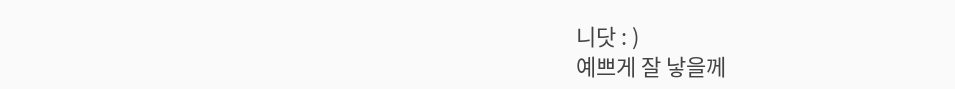니닷 : )
예쁘게 잘 낳을께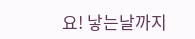요! 낳는날까지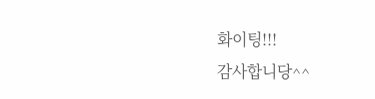화이팅!!!
감사합니당^^